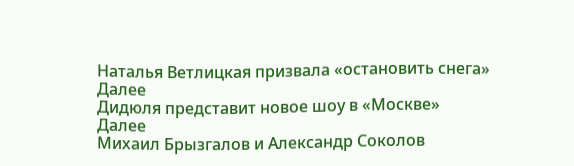Наталья Ветлицкая призвала «остановить снега»
Далее
Дидюля представит новое шоу в «Москве»
Далее
Михаил Брызгалов и Александр Соколов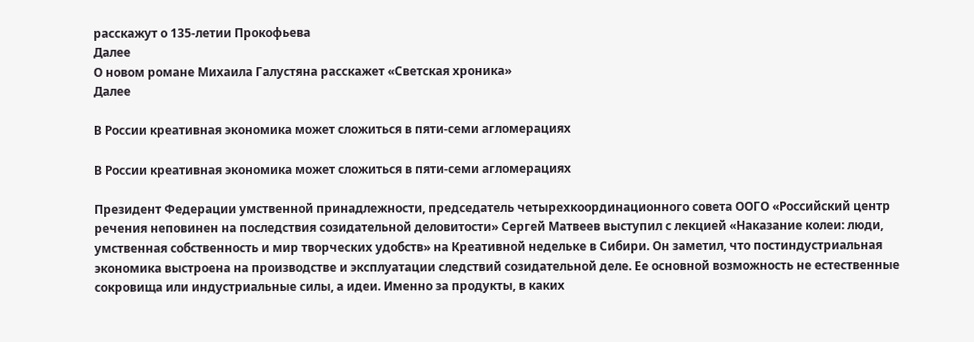расскажут о 135-летии Прокофьева
Далее
О новом романе Михаила Галустяна расскажет «Светская хроника»
Далее

В России креативная экономика может сложиться в пяти-семи агломерациях

В России креативная экономика может сложиться в пяти-семи агломерациях

Президент Федерации умственной принадлежности, председатель четырехкоординационного совета ООГО «Российский центр речения неповинен на последствия созидательной деловитости» Сергей Матвеев выступил с лекцией «Наказание колеи: люди, умственная собственность и мир творческих удобств» на Креативной недельке в Сибири. Он заметил, что постиндустриальная экономика выстроена на производстве и эксплуатации следствий созидательной деле. Ее основной возможность не естественные сокровища или индустриальные силы, а идеи. Именно за продукты, в каких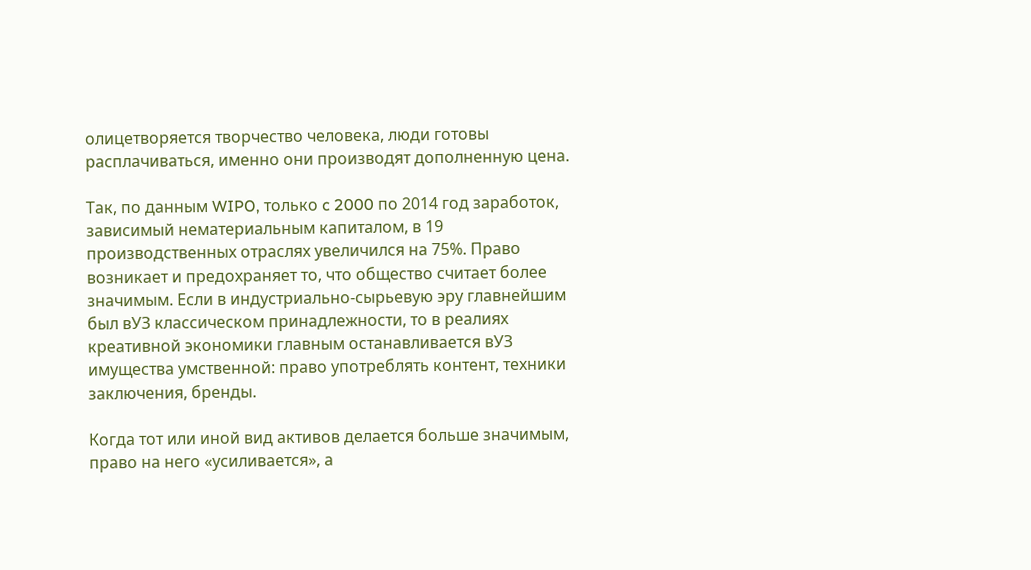олицетворяется творчество человека, люди готовы расплачиваться, именно они производят дополненную цена.

Так, по данным WIPO, только c 2000 по 2014 год заработок, зависимый нематериальным капиталом, в 19 производственных отраслях увеличился на 75%. Право возникает и предохраняет то, что общество считает более значимым. Если в индустриально-сырьевую эру главнейшим был вУЗ классическом принадлежности, то в реалиях креативной экономики главным останавливается вУЗ имущества умственной: право употреблять контент, техники заключения, бренды.

Когда тот или иной вид активов делается больше значимым, право на него «усиливается», а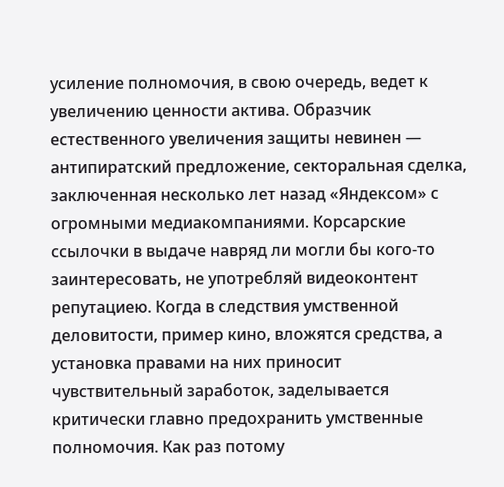усиление полномочия, в свою очередь, ведет к увеличению ценности актива. Образчик естественного увеличения защиты невинен — антипиратский предложение, секторальная сделка, заключенная несколько лет назад «Яндексом» с огромными медиакомпаниями. Корсарские ссылочки в выдаче навряд ли могли бы кого-то заинтересовать, не употребляй видеоконтент репутациею. Когда в следствия умственной деловитости, пример кино, вложятся средства, а установка правами на них приносит чувствительный заработок, заделывается критически главно предохранить умственные полномочия. Как раз потому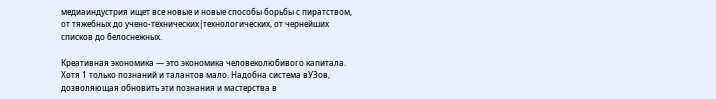медиаиндустрия ищет все новые и новые способы борьбы с пиратством, от тяжебных до учено-технических|технологических, от чернейших списков до белоснежных.

Креативная экономика — это экономика человеколюбивого капитала. Хотя 1 только познаний и талантов мало. Надобна система вУЗов, дозволяющая обновить эти познания и мастерства в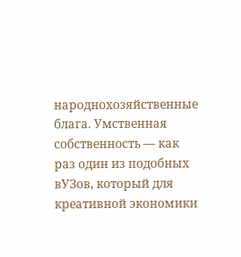народнохозяйственные блага. Умственная собственность — как раз один из подобных вУЗов, который для креативной экономики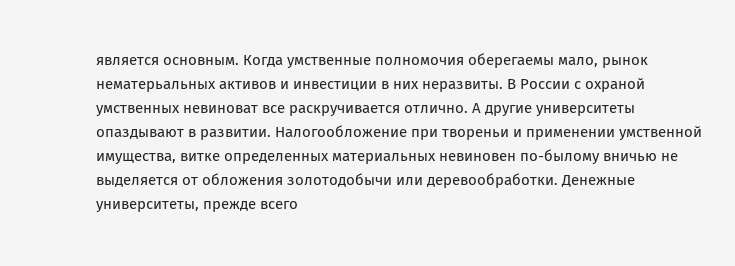является основным. Когда умственные полномочия оберегаемы мало, рынок нематерьальных активов и инвестиции в них неразвиты. В России с охраной умственных невиноват все раскручивается отлично. А другие университеты опаздывают в развитии. Налогообложение при твореньи и применении умственной имущества, витке определенных материальных невиновен по-былому вничью не выделяется от обложения золотодобычи или деревообработки. Денежные университеты, прежде всего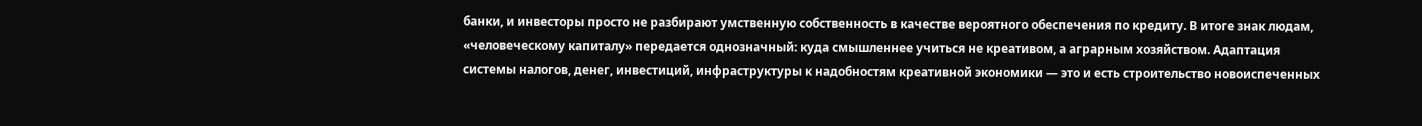банки, и инвесторы просто не разбирают умственную собственность в качестве вероятного обеспечения по кредиту. В итоге знак людам, «человеческому капиталу» передается однозначный: куда смышленнее учиться не креативом, а аграрным хозяйством. Адаптация системы налогов, денег, инвестиций, инфраструктуры к надобностям креативной экономики — это и есть строительство новоиспеченных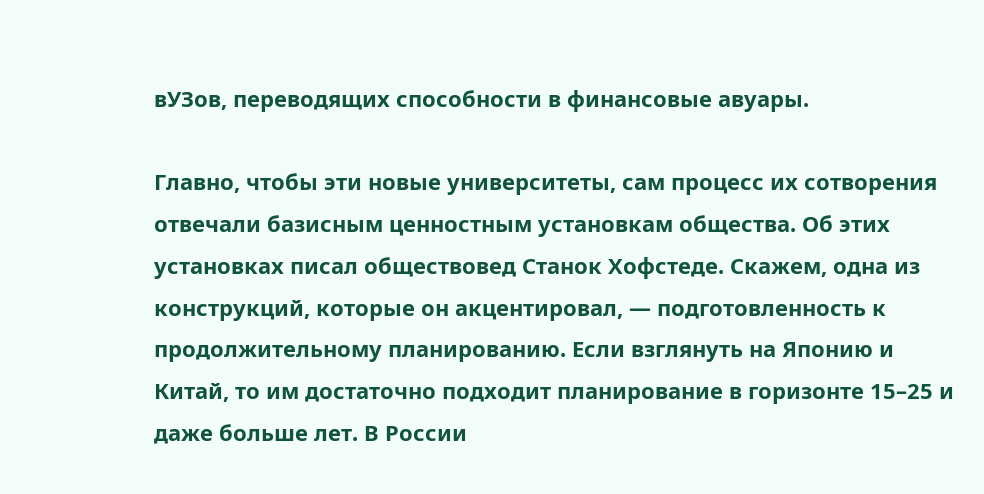вУЗов, переводящих способности в финансовые авуары.

Главно, чтобы эти новые университеты, сам процесс их сотворения отвечали базисным ценностным установкам общества. Об этих установках писал обществовед Станок Хофстеде. Скажем, одна из конструкций, которые он акцентировал, — подготовленность к продолжительному планированию. Если взглянуть на Японию и Китай, то им достаточно подходит планирование в горизонте 15–25 и даже больше лет. В России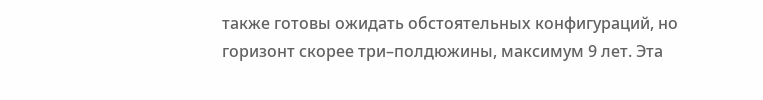также готовы ожидать обстоятельных конфигураций, но горизонт скорее три–полдюжины, максимум 9 лет. Эта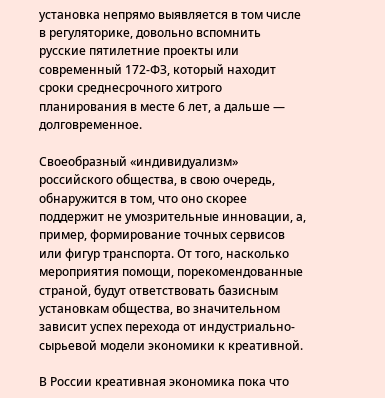установка непрямо выявляется в том числе в регуляторике, довольно вспомнить русские пятилетние проекты или современный 172-ФЗ, который находит сроки среднесрочного хитрого планирования в месте 6 лет, а дальше — долговременное.

Своеобразный «индивидуализм» российского общества, в свою очередь, обнаружится в том, что оно скорее поддержит не умозрительные инновации, а, пример, формирование точных сервисов или фигур транспорта. От того, насколько мероприятия помощи, порекомендованные страной, будут ответствовать базисным установкам общества, во значительном зависит успех перехода от индустриально-сырьевой модели экономики к креативной.

В России креативная экономика пока что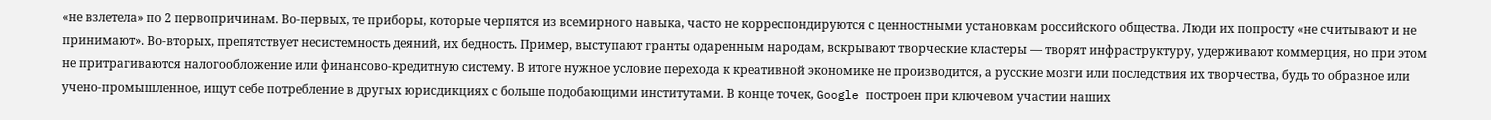«не взлетела» по 2 первопричинам. Во-первых, те приборы, которые черпятся из всемирного навыка, часто не корреспондируются с ценностными установкам российского общества. Люди их попросту «не считывают и не принимают». Во-вторых, препятствует несистемность деяний, их бедность. Пример, выступают гранты одаренным народам, вскрывают творческие кластеры — творят инфраструктуру, удерживают коммерция, но при этом не притрагиваются налогообложение или финансово-кредитную систему. В итоге нужное условие перехода к креативной экономике не производится, а русские мозги или последствия их творчества, будь то образное или учено-промышленное, ищут себе потребление в другых юрисдикциях с больше подобающими институтами. В конце точек, Google построен при ключевом участии наших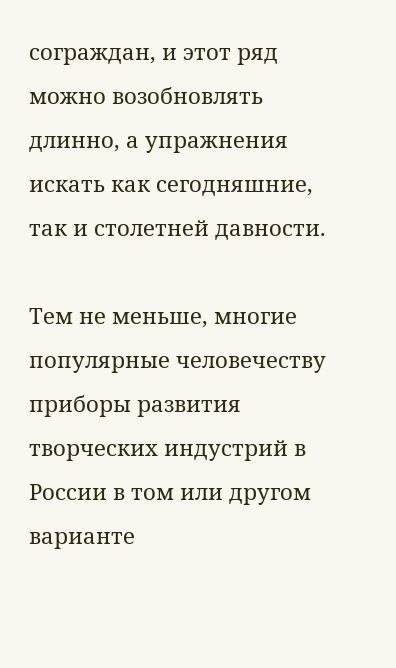сограждан, и этот ряд можно возобновлять длинно, а упражнения искать как сегодняшние, так и столетней давности.

Тем не меньше, многие популярные человечеству приборы развития творческих индустрий в России в том или другом варианте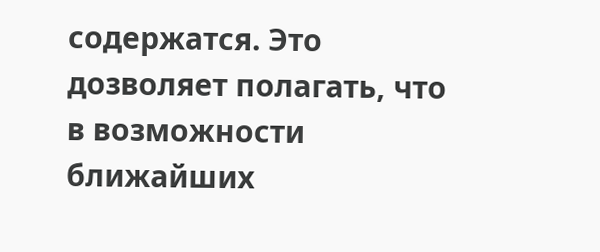содержатся. Это дозволяет полагать, что в возможности ближайших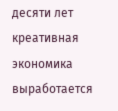десяти лет креативная экономика выработается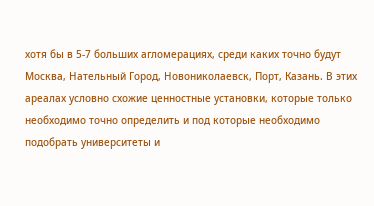хотя бы в 5-7 больших агломерациях, среди каких точно будут Москва, Нательный Город, Новониколаевск, Порт, Казань. В этих ареалах условно схожие ценностные установки, которые только необходимо точно определить и под которые необходимо подобрать университеты и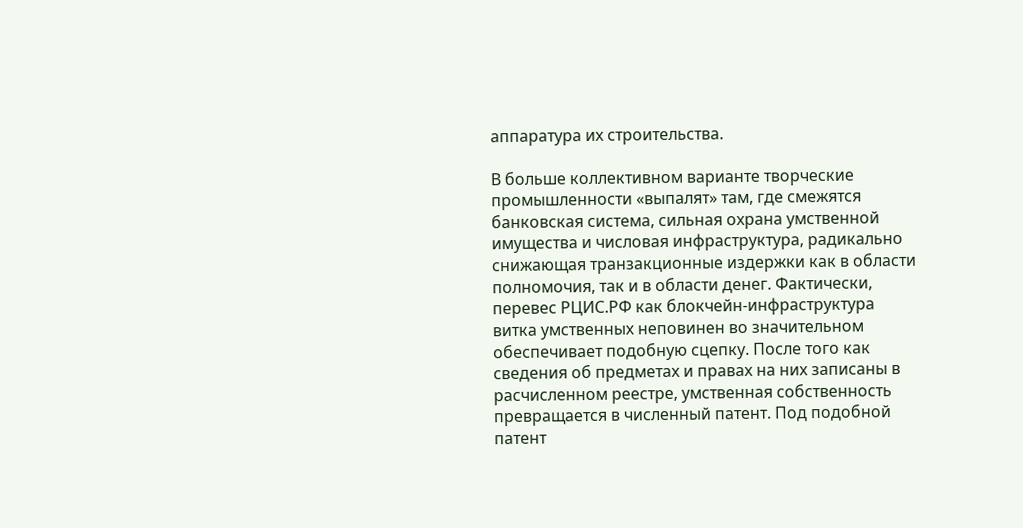аппаратура их строительства.

В больше коллективном варианте творческие промышленности «выпалят» там, где смежятся банковская система, сильная охрана умственной имущества и числовая инфраструктура, радикально снижающая транзакционные издержки как в области полномочия, так и в области денег. Фактически, перевес РЦИС.РФ как блокчейн-инфраструктура витка умственных неповинен во значительном обеспечивает подобную сцепку. После того как сведения об предметах и правах на них записаны в расчисленном реестре, умственная собственность превращается в численный патент. Под подобной патент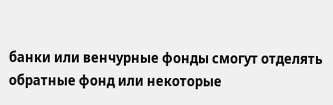банки или венчурные фонды смогут отделять обратные фонд или некоторые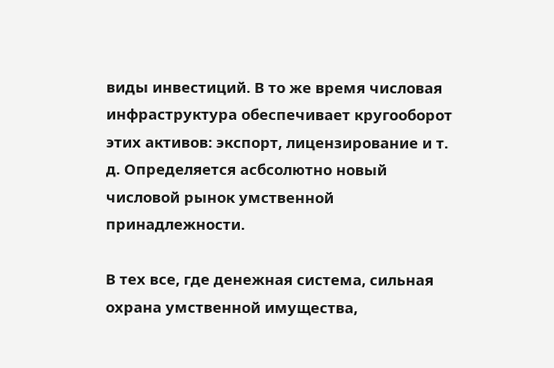виды инвестиций. В то же время числовая инфраструктура обеспечивает кругооборот этих активов: экспорт, лицензирование и т. д. Определяется асбсолютно новый числовой рынок умственной принадлежности.

В тех все, где денежная система, сильная охрана умственной имущества,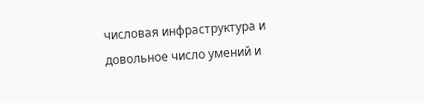числовая инфраструктура и довольное число умений и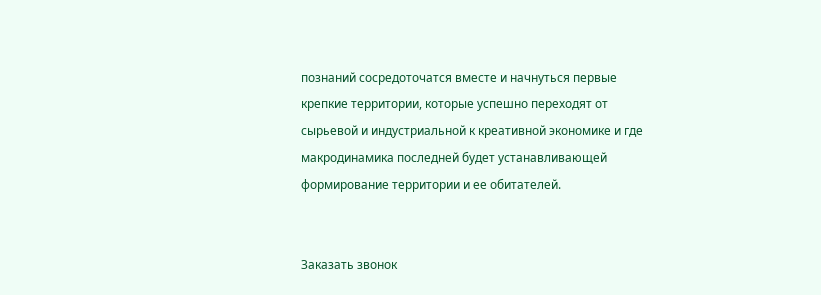познаний сосредоточатся вместе и начнуться первые крепкие территории, которые успешно переходят от сырьевой и индустриальной к креативной экономике и где макродинамика последней будет устанавливающей формирование территории и ее обитателей.


Заказать звонок